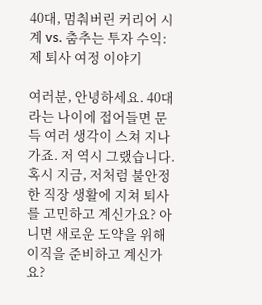40대, 멈춰버린 커리어 시계 vs. 춤추는 투자 수익: 제 퇴사 여정 이야기

여러분, 안녕하세요. 40대라는 나이에 접어들면 문득 여러 생각이 스쳐 지나가죠. 저 역시 그랬습니다. 혹시 지금, 저처럼 불안정한 직장 생활에 지쳐 퇴사를 고민하고 계신가요? 아니면 새로운 도약을 위해 이직을 준비하고 계신가요?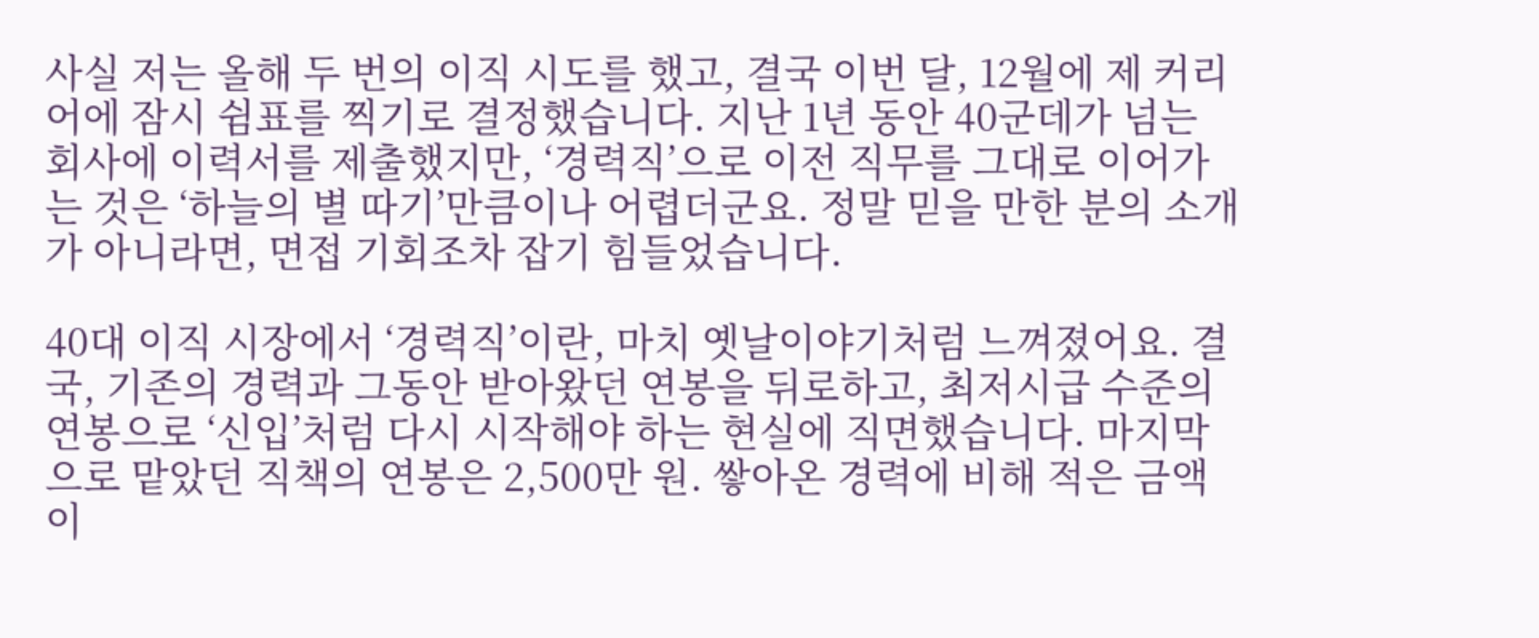사실 저는 올해 두 번의 이직 시도를 했고, 결국 이번 달, 12월에 제 커리어에 잠시 쉼표를 찍기로 결정했습니다. 지난 1년 동안 40군데가 넘는 회사에 이력서를 제출했지만, ‘경력직’으로 이전 직무를 그대로 이어가는 것은 ‘하늘의 별 따기’만큼이나 어렵더군요. 정말 믿을 만한 분의 소개가 아니라면, 면접 기회조차 잡기 힘들었습니다.

40대 이직 시장에서 ‘경력직’이란, 마치 옛날이야기처럼 느껴졌어요. 결국, 기존의 경력과 그동안 받아왔던 연봉을 뒤로하고, 최저시급 수준의 연봉으로 ‘신입’처럼 다시 시작해야 하는 현실에 직면했습니다. 마지막으로 맡았던 직책의 연봉은 2,500만 원. 쌓아온 경력에 비해 적은 금액이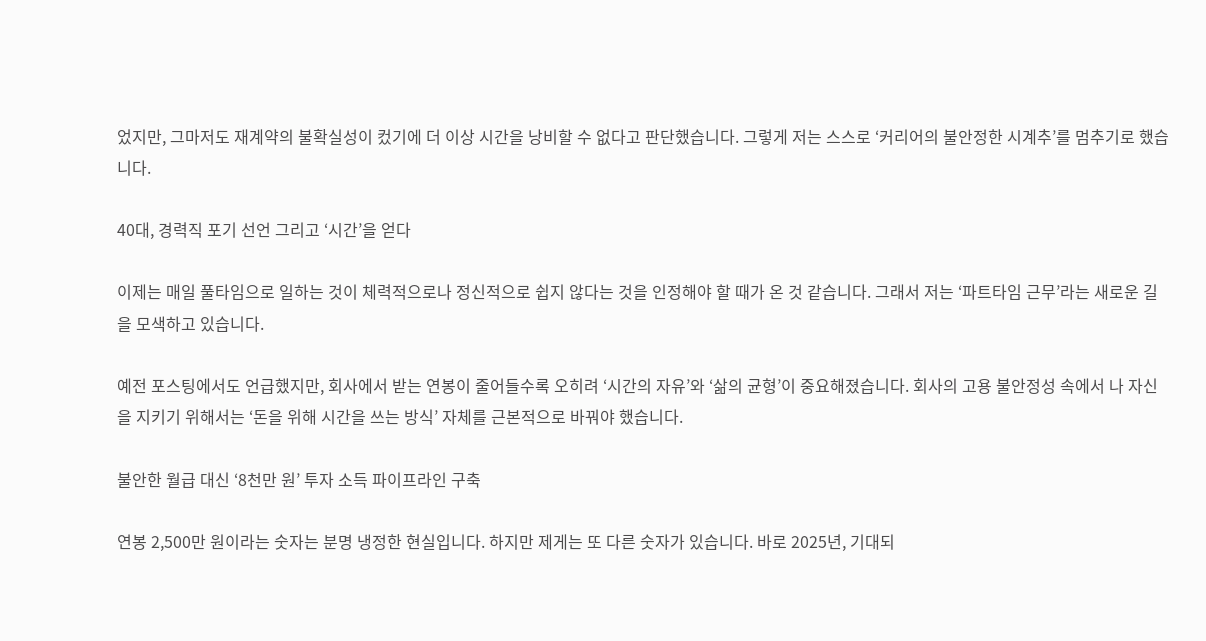었지만, 그마저도 재계약의 불확실성이 컸기에 더 이상 시간을 낭비할 수 없다고 판단했습니다. 그렇게 저는 스스로 ‘커리어의 불안정한 시계추’를 멈추기로 했습니다.

40대, 경력직 포기 선언 그리고 ‘시간’을 얻다

이제는 매일 풀타임으로 일하는 것이 체력적으로나 정신적으로 쉽지 않다는 것을 인정해야 할 때가 온 것 같습니다. 그래서 저는 ‘파트타임 근무’라는 새로운 길을 모색하고 있습니다.

예전 포스팅에서도 언급했지만, 회사에서 받는 연봉이 줄어들수록 오히려 ‘시간의 자유’와 ‘삶의 균형’이 중요해졌습니다. 회사의 고용 불안정성 속에서 나 자신을 지키기 위해서는 ‘돈을 위해 시간을 쓰는 방식’ 자체를 근본적으로 바꿔야 했습니다.

불안한 월급 대신 ‘8천만 원’ 투자 소득 파이프라인 구축

연봉 2,500만 원이라는 숫자는 분명 냉정한 현실입니다. 하지만 제게는 또 다른 숫자가 있습니다. 바로 2025년, 기대되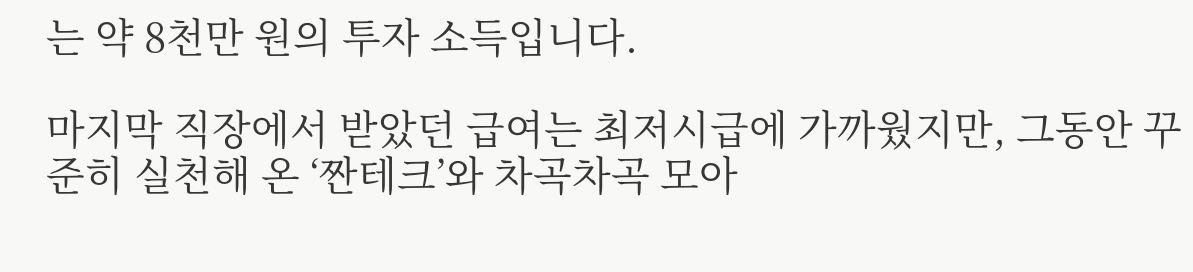는 약 8천만 원의 투자 소득입니다.

마지막 직장에서 받았던 급여는 최저시급에 가까웠지만, 그동안 꾸준히 실천해 온 ‘짠테크’와 차곡차곡 모아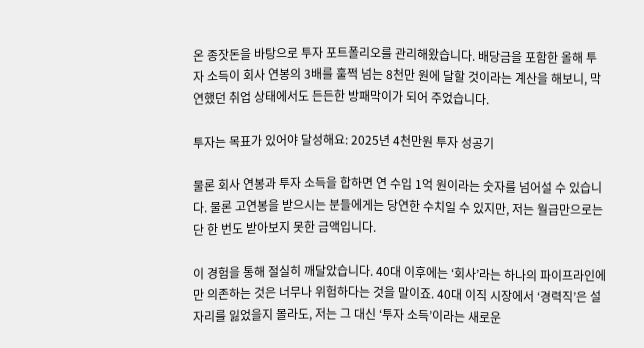온 종잣돈을 바탕으로 투자 포트폴리오를 관리해왔습니다. 배당금을 포함한 올해 투자 소득이 회사 연봉의 3배를 훌쩍 넘는 8천만 원에 달할 것이라는 계산을 해보니, 막연했던 취업 상태에서도 든든한 방패막이가 되어 주었습니다.

투자는 목표가 있어야 달성해요: 2025년 4천만원 투자 성공기

물론 회사 연봉과 투자 소득을 합하면 연 수입 1억 원이라는 숫자를 넘어설 수 있습니다. 물론 고연봉을 받으시는 분들에게는 당연한 수치일 수 있지만, 저는 월급만으로는 단 한 번도 받아보지 못한 금액입니다.

이 경험을 통해 절실히 깨달았습니다. 40대 이후에는 ‘회사’라는 하나의 파이프라인에만 의존하는 것은 너무나 위험하다는 것을 말이죠. 40대 이직 시장에서 ‘경력직’은 설 자리를 잃었을지 몰라도, 저는 그 대신 ‘투자 소득’이라는 새로운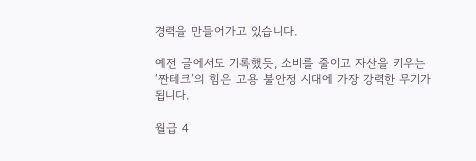경력을 만들어가고 있습니다.

예전 글에서도 기록했듯, 소비를 줄이고 자산을 키우는 ‘짠테크’의 힘은 고용 불안정 시대에 가장 강력한 무기가 됩니다.

월급 4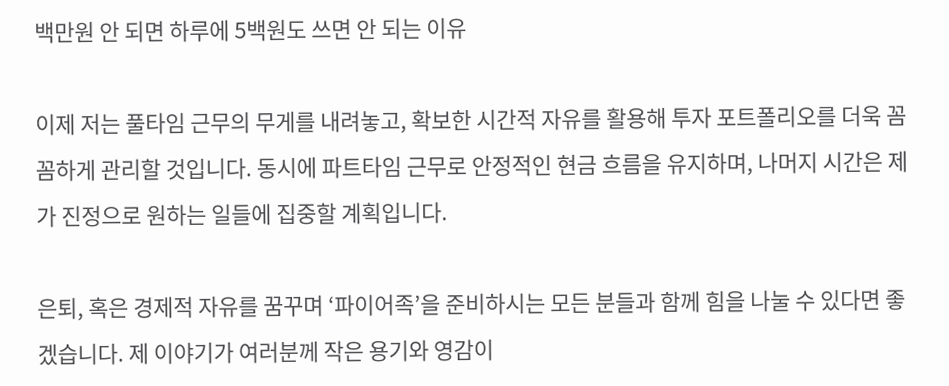백만원 안 되면 하루에 5백원도 쓰면 안 되는 이유

이제 저는 풀타임 근무의 무게를 내려놓고, 확보한 시간적 자유를 활용해 투자 포트폴리오를 더욱 꼼꼼하게 관리할 것입니다. 동시에 파트타임 근무로 안정적인 현금 흐름을 유지하며, 나머지 시간은 제가 진정으로 원하는 일들에 집중할 계획입니다.

은퇴, 혹은 경제적 자유를 꿈꾸며 ‘파이어족’을 준비하시는 모든 분들과 함께 힘을 나눌 수 있다면 좋겠습니다. 제 이야기가 여러분께 작은 용기와 영감이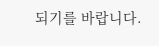되기를 바랍니다.